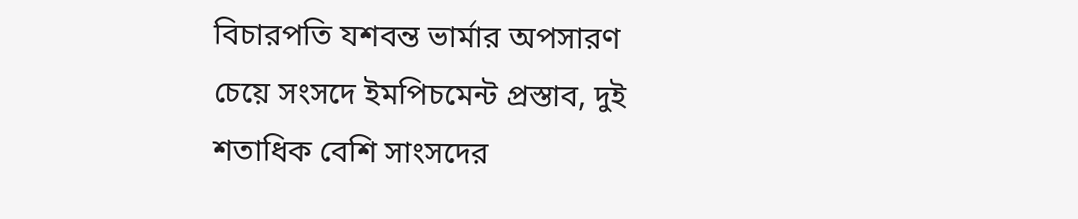বিচারপতি যশবন্ত ভার্মার অপসারণ চেয়ে সংসদে ইমপিচমেন্ট প্রস্তাব, দুই শতাধিক বেশি সাংসদের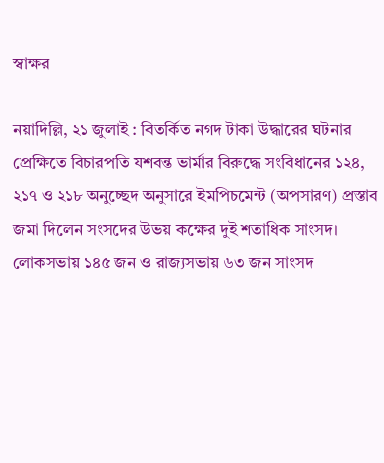স্বাক্ষর

নয়াদিল্লি, ২১ জুলাই : বিতর্কিত নগদ টাকা উদ্ধারের ঘটনার প্রেক্ষিতে বিচারপতি যশবন্ত ভার্মার বিরুদ্ধে সংবিধানের ১২৪, ২১৭ ও ২১৮ অনুচ্ছেদ অনুসারে ইমপিচমেন্ট (অপসারণ) প্রস্তাব জমা দিলেন সংসদের উভয় কক্ষের দুই শতাধিক সাংসদ। লোকসভায় ১৪৫ জন ও রাজ্যসভায় ৬৩ জন সাংসদ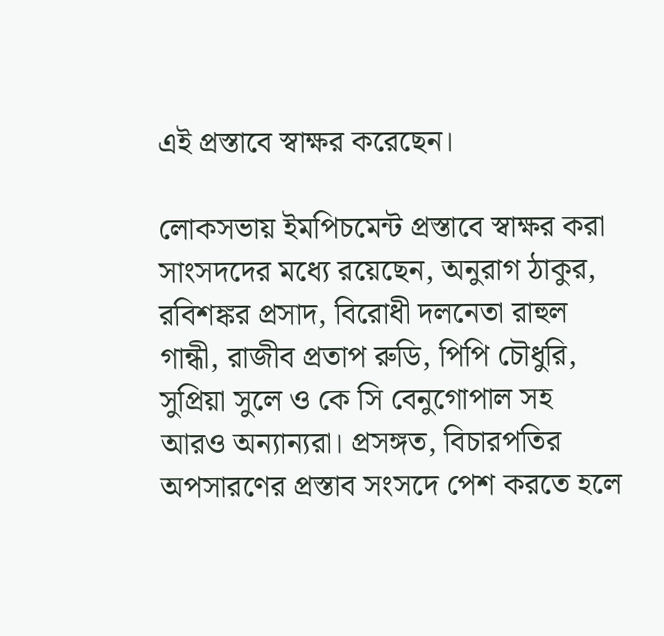এই প্রস্তাবে স্বাক্ষর করেছেন।

লোকসভায় ইমপিচমেন্ট প্রস্তাবে স্বাক্ষর করা সাংসদদের মধ্যে রয়েছেন, অনুরাগ ঠাকুর, রবিশঙ্কর প্রসাদ, বিরোধী দলনেতা রাহুল গান্ধী, রাজীব প্রতাপ রুডি, পিপি চৌধুরি, সুপ্রিয়া সুলে ও কে সি বেনুগোপাল সহ আরও অন্যান্যরা। প্রসঙ্গত, বিচারপতির অপসারণের প্রস্তাব সংসদে পেশ করতে হলে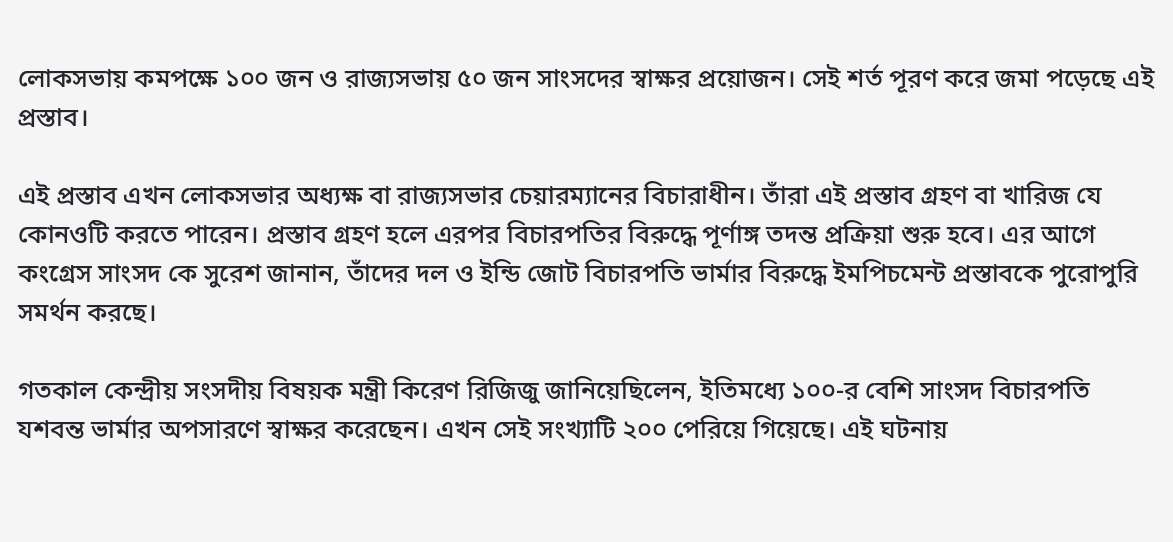লোকসভায় কমপক্ষে ১০০ জন ও রাজ্যসভায় ৫০ জন সাংসদের স্বাক্ষর প্রয়োজন। সেই শর্ত পূরণ করে জমা পড়েছে এই প্রস্তাব।

এই প্রস্তাব এখন লোকসভার অধ্যক্ষ বা রাজ্যসভার চেয়ারম্যানের বিচারাধীন। তাঁরা এই প্রস্তাব গ্রহণ বা খারিজ যে কোনওটি করতে পারেন। প্রস্তাব গ্রহণ হলে এরপর বিচারপতির বিরুদ্ধে পূর্ণাঙ্গ তদন্ত প্রক্রিয়া শুরু হবে। এর আগে কংগ্রেস সাংসদ কে সুরেশ জানান, তাঁদের দল ও ইন্ডি জোট বিচারপতি ভার্মার বিরুদ্ধে ইমপিচমেন্ট প্রস্তাবকে পুরোপুরি সমর্থন করছে।

গতকাল কেন্দ্রীয় সংসদীয় বিষয়ক মন্ত্রী কিরেণ রিজিজু জানিয়েছিলেন, ইতিমধ্যে ১০০-র বেশি সাংসদ বিচারপতি যশবন্ত ভার্মার অপসারণে স্বাক্ষর করেছেন। এখন সেই সংখ্যাটি ২০০ পেরিয়ে গিয়েছে। এই ঘটনায়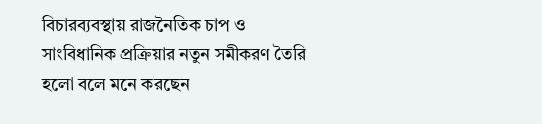বিচারব্যবস্থায় রাজনৈতিক চাপ ও সাংবিধানিক প্রক্রিয়ার নতুন সমীকরণ তৈরি হলো বলে মনে করছেন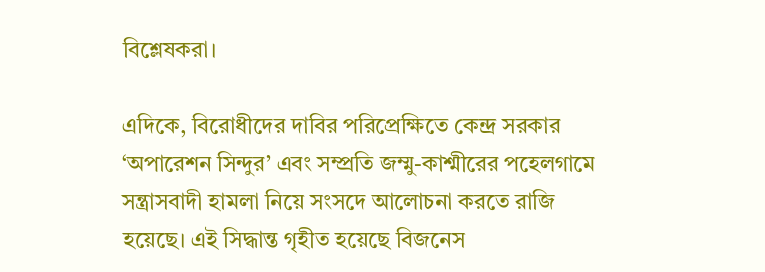বিশ্লেষকরা।

এদিকে, বিরোধীদের দাবির পরিপ্রেক্ষিতে কেন্দ্র সরকার ‘অপারেশন সিন্দুর’ এবং সম্প্রতি জম্মু-কাশ্মীরের পহেলগামে সন্ত্রাসবাদী হামলা নিয়ে সংসদে আলোচনা করতে রাজি হয়েছে। এই সিদ্ধান্ত গৃহীত হয়েছে বিজনেস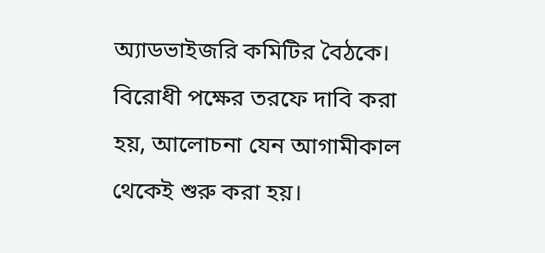অ্যাডভাইজরি কমিটির বৈঠকে। বিরোধী পক্ষের তরফে দাবি করা হয়, আলোচনা যেন আগামীকাল থেকেই শুরু করা হয়।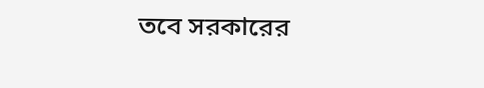তবে সরকারের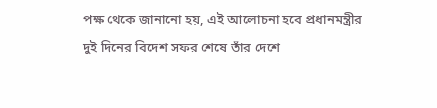পক্ষ থেকে জানানো হয়, এই আলোচনা হবে প্রধানমন্ত্রীর দুই দিনের বিদেশ সফর শেষে তাঁর দেশে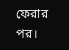ফেরার পর।